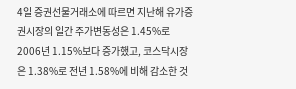4일 증권선물거래소에 따르면 지난해 유가증권시장의 일간 주가변동성은 1.45%로 2006년 1.15%보다 증가했고, 코스닥시장은 1.38%로 전년 1.58%에 비해 감소한 것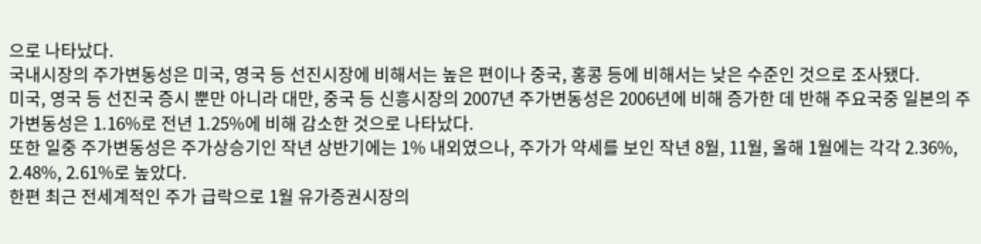으로 나타났다.
국내시장의 주가변동성은 미국, 영국 등 선진시장에 비해서는 높은 편이나 중국, 홍콩 등에 비해서는 낮은 수준인 것으로 조사됐다.
미국, 영국 등 선진국 증시 뿐만 아니라 대만, 중국 등 신흥시장의 2007년 주가변동성은 2006년에 비해 증가한 데 반해 주요국중 일본의 주가변동성은 1.16%로 전년 1.25%에 비해 감소한 것으로 나타났다.
또한 일중 주가변동성은 주가상승기인 작년 상반기에는 1% 내외였으나, 주가가 약세를 보인 작년 8월, 11월, 올해 1월에는 각각 2.36%, 2.48%, 2.61%로 높았다.
한편 최근 전세계적인 주가 급락으로 1월 유가증권시장의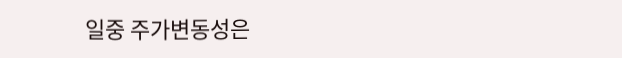일중 주가변동성은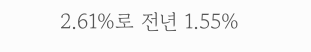2.61%로 전년 1.55%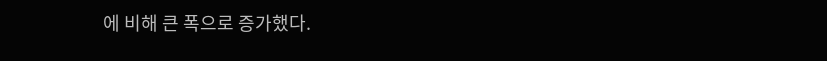에 비해 큰 폭으로 증가했다.